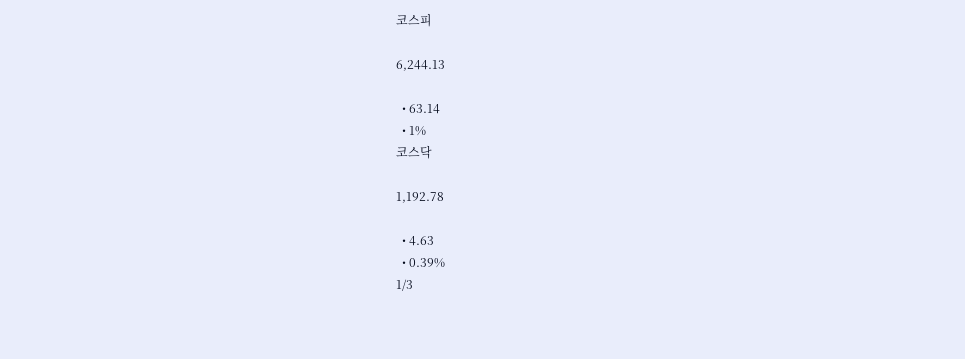코스피

6,244.13

  • 63.14
  • 1%
코스닥

1,192.78

  • 4.63
  • 0.39%
1/3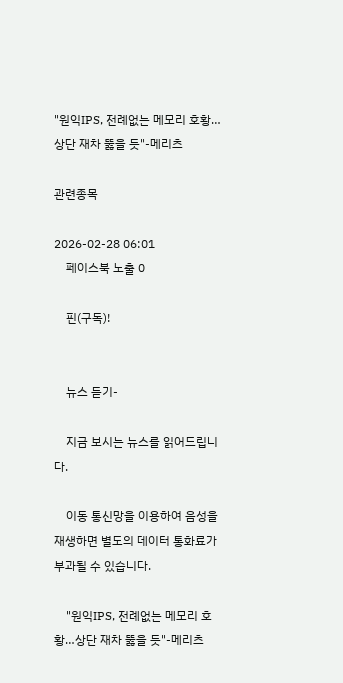"원익IPS, 전례없는 메모리 호황…상단 재차 뚫을 듯"-메리츠

관련종목

2026-02-28 06:01
    페이스북 노출 0

    핀(구독)!


    뉴스 듣기-

    지금 보시는 뉴스를 읽어드립니다.

    이동 통신망을 이용하여 음성을 재생하면 별도의 데이터 통화료가 부과될 수 있습니다.

    "원익IPS, 전례없는 메모리 호황…상단 재차 뚫을 듯"-메리츠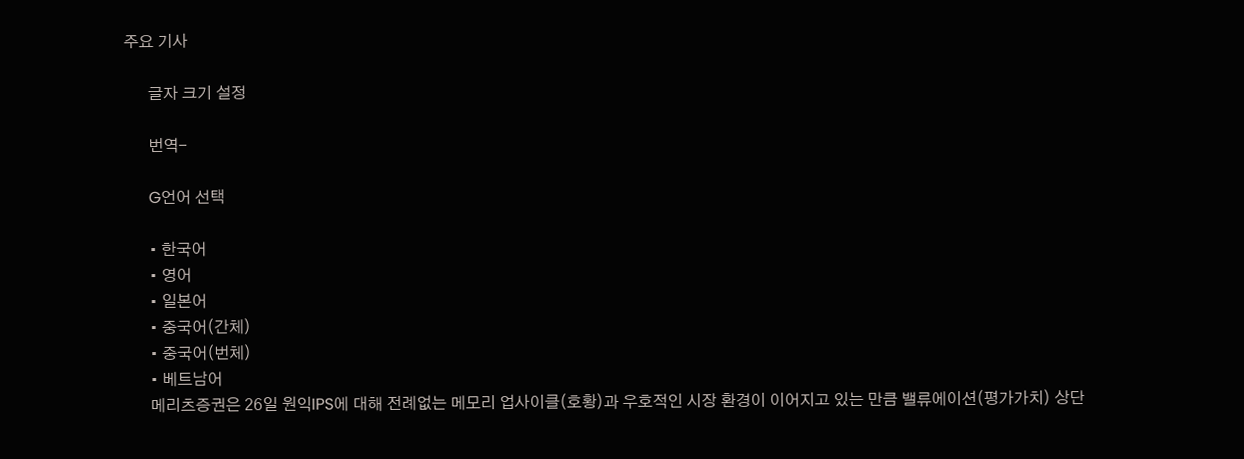주요 기사

      글자 크기 설정

      번역-

      G언어 선택

      • 한국어
      • 영어
      • 일본어
      • 중국어(간체)
      • 중국어(번체)
      • 베트남어
      메리츠증권은 26일 원익IPS에 대해 전례없는 메모리 업사이클(호황)과 우호적인 시장 환경이 이어지고 있는 만큼 밸류에이션(평가가치) 상단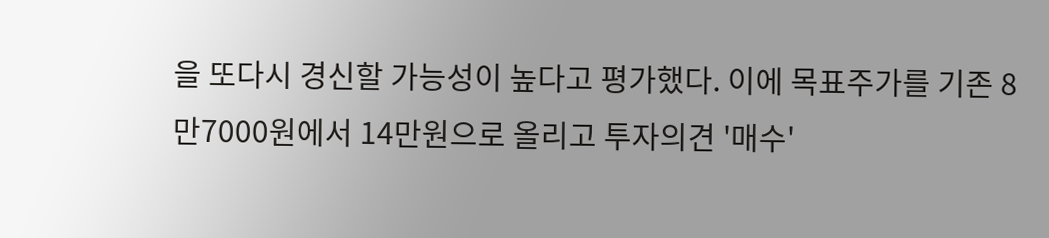을 또다시 경신할 가능성이 높다고 평가했다. 이에 목표주가를 기존 8만7000원에서 14만원으로 올리고 투자의견 '매수'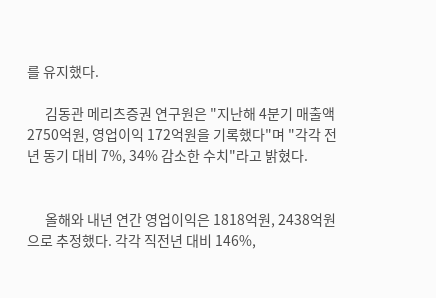를 유지했다.

      김동관 메리츠증권 연구원은 "지난해 4분기 매출액 2750억원, 영업이익 172억원을 기록했다"며 "각각 전년 동기 대비 7%, 34% 감소한 수치"라고 밝혔다.


      올해와 내년 연간 영업이익은 1818억원, 2438억원으로 추정했다. 각각 직전년 대비 146%,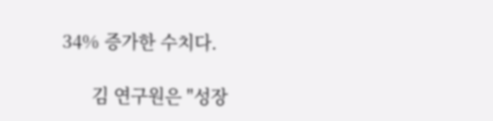34% 증가한 수치다.

      김 연구원은 "성장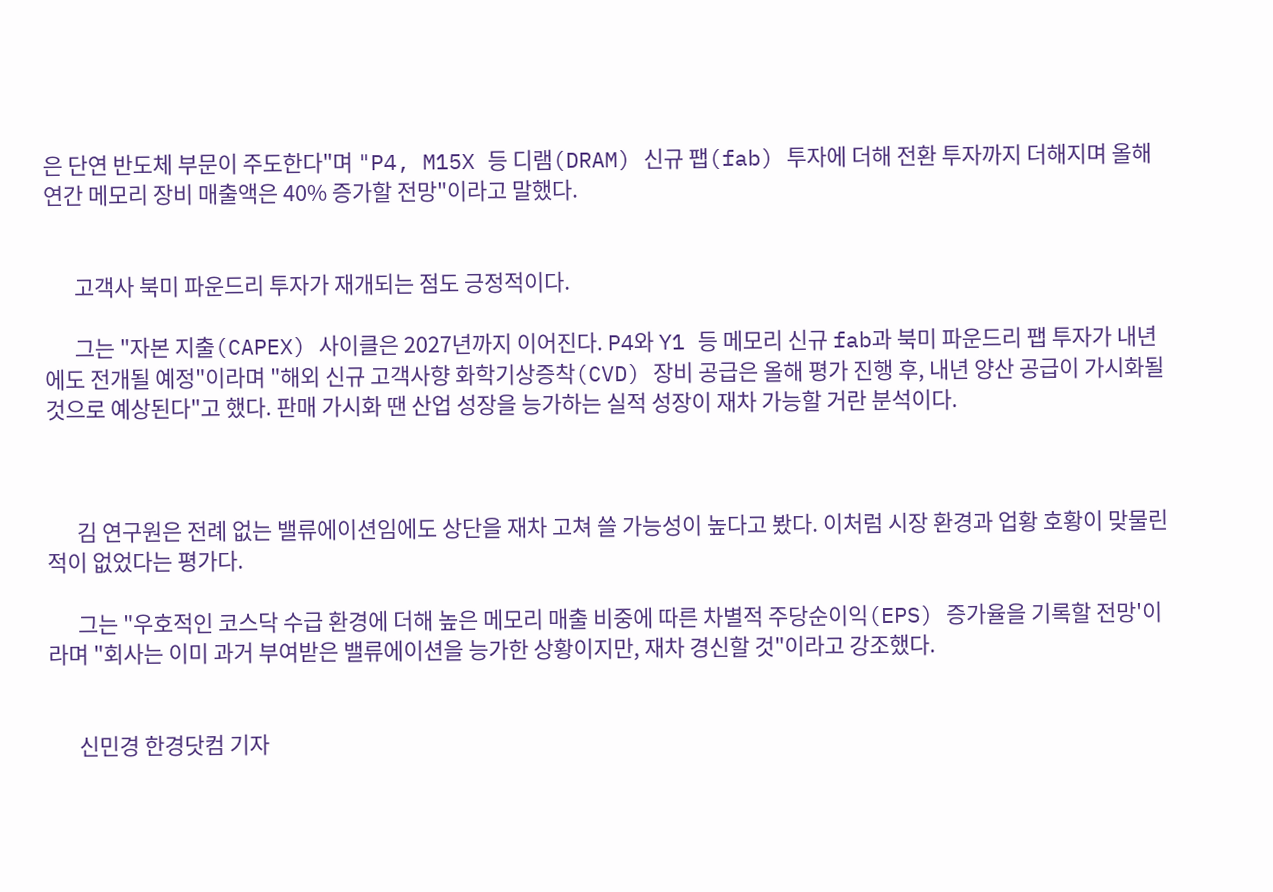은 단연 반도체 부문이 주도한다"며 "P4, M15X 등 디램(DRAM) 신규 팹(fab) 투자에 더해 전환 투자까지 더해지며 올해 연간 메모리 장비 매출액은 40% 증가할 전망"이라고 말했다.


      고객사 북미 파운드리 투자가 재개되는 점도 긍정적이다.

      그는 "자본 지출(CAPEX) 사이클은 2027년까지 이어진다. P4와 Y1 등 메모리 신규 fab과 북미 파운드리 팹 투자가 내년에도 전개될 예정"이라며 "해외 신규 고객사향 화학기상증착(CVD) 장비 공급은 올해 평가 진행 후, 내년 양산 공급이 가시화될 것으로 예상된다"고 했다. 판매 가시화 땐 산업 성장을 능가하는 실적 성장이 재차 가능할 거란 분석이다.



      김 연구원은 전례 없는 밸류에이션임에도 상단을 재차 고쳐 쓸 가능성이 높다고 봤다. 이처럼 시장 환경과 업황 호황이 맞물린 적이 없었다는 평가다.

      그는 "우호적인 코스닥 수급 환경에 더해 높은 메모리 매출 비중에 따른 차별적 주당순이익(EPS) 증가율을 기록할 전망'이라며 "회사는 이미 과거 부여받은 밸류에이션을 능가한 상황이지만, 재차 경신할 것"이라고 강조했다.


      신민경 한경닷컴 기자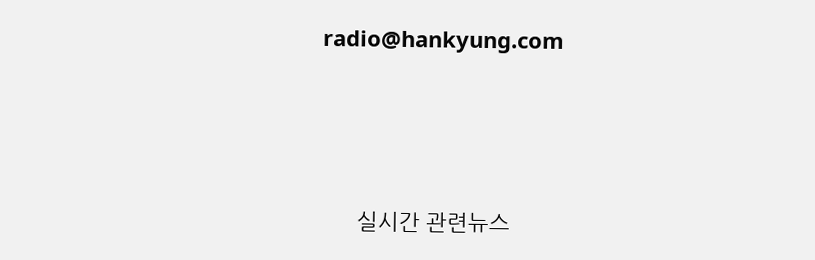radio@hankyung.com






      실시간 관련뉴스